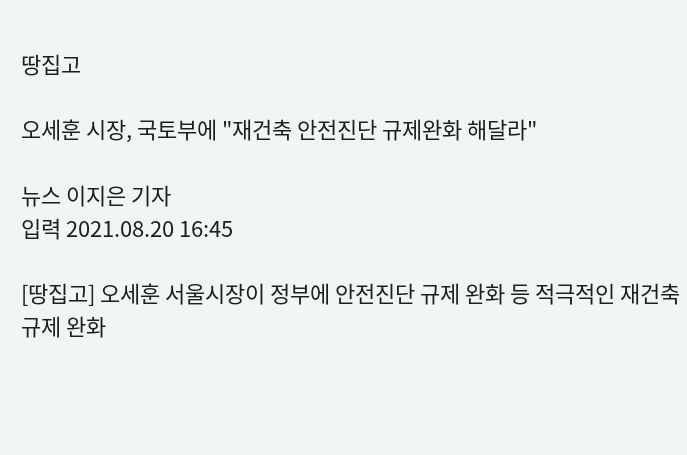땅집고

오세훈 시장, 국토부에 "재건축 안전진단 규제완화 해달라"

뉴스 이지은 기자
입력 2021.08.20 16:45

[땅집고] 오세훈 서울시장이 정부에 안전진단 규제 완화 등 적극적인 재건축 규제 완화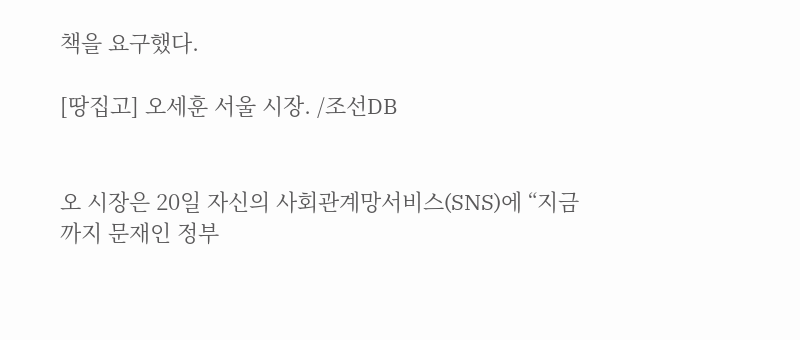책을 요구했다.

[땅집고] 오세훈 서울 시장. /조선DB


오 시장은 20일 자신의 사회관계망서비스(SNS)에 “지금까지 문재인 정부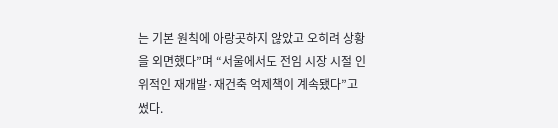는 기본 원칙에 아랑곳하지 않았고 오히려 상황을 외면했다”며 “서울에서도 전임 시장 시절 인위적인 재개발·재건축 억제책이 계속됐다”고 썼다.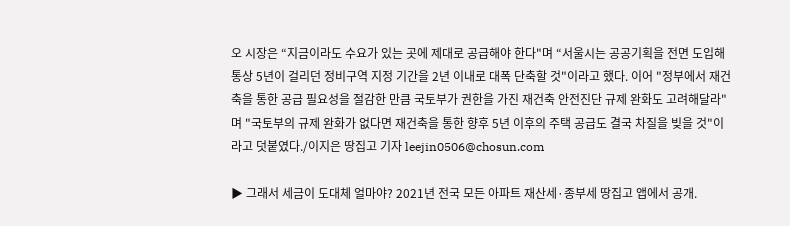오 시장은 “지금이라도 수요가 있는 곳에 제대로 공급해야 한다"며 “서울시는 공공기획을 전면 도입해 통상 5년이 걸리던 정비구역 지정 기간을 2년 이내로 대폭 단축할 것"이라고 했다. 이어 "정부에서 재건축을 통한 공급 필요성을 절감한 만큼 국토부가 권한을 가진 재건축 안전진단 규제 완화도 고려해달라"며 "국토부의 규제 완화가 없다면 재건축을 통한 향후 5년 이후의 주택 공급도 결국 차질을 빚을 것"이라고 덧붙였다./이지은 땅집고 기자 leejin0506@chosun.com

▶ 그래서 세금이 도대체 얼마야? 2021년 전국 모든 아파트 재산세·종부세 땅집고 앱에서 공개.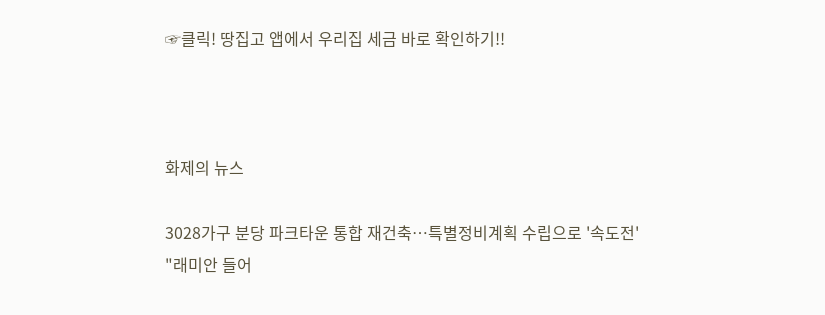☞클릭! 땅집고 앱에서 우리집 세금 바로 확인하기!!



화제의 뉴스

3028가구 분당 파크타운 통합 재건축…특별정비계획 수립으로 '속도전'
"래미안 들어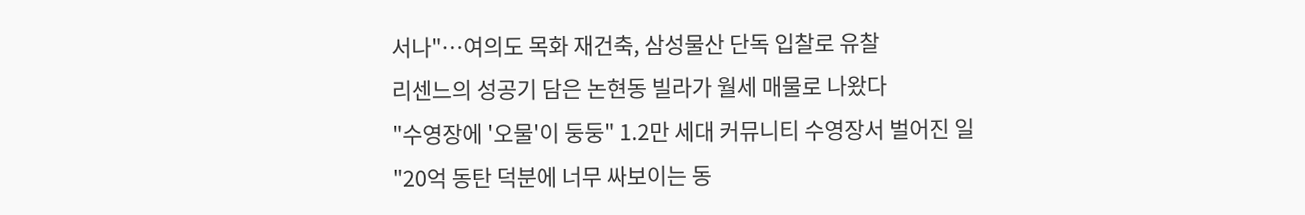서나"…여의도 목화 재건축, 삼성물산 단독 입찰로 유찰
리센느의 성공기 담은 논현동 빌라가 월세 매물로 나왔다
"수영장에 '오물'이 둥둥" 1.2만 세대 커뮤니티 수영장서 벌어진 일
"20억 동탄 덕분에 너무 싸보이는 동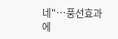네"…풍선효과에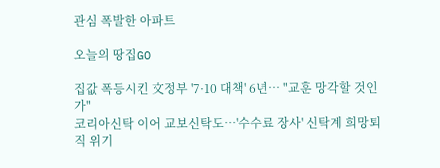관심 폭발한 아파트

오늘의 땅집GO

집값 폭등시킨 文정부 '7·10 대책' 6년… "교훈 망각할 것인가"
코리아신탁 이어 교보신탁도…'수수료 장사' 신탁계 희망퇴직 위기